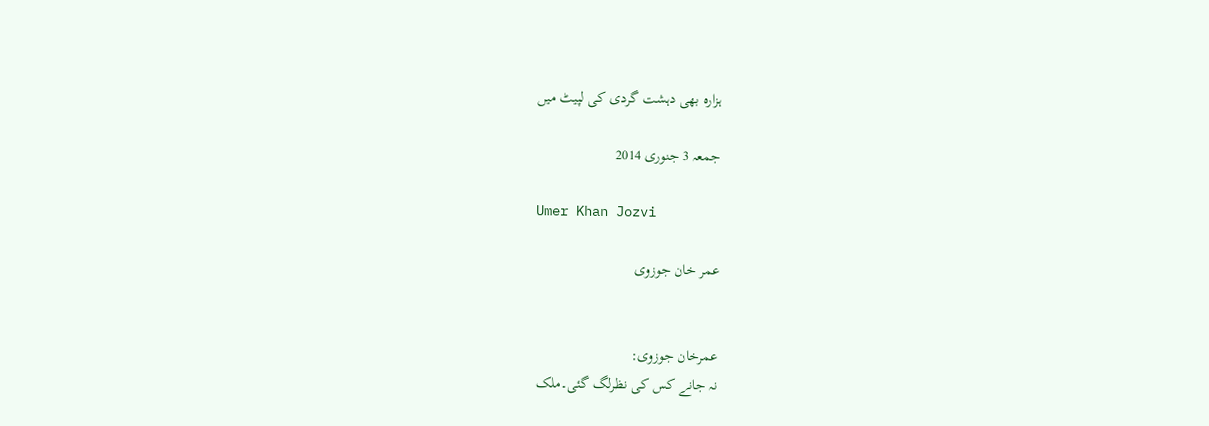ہزارہ بھی دہشت گردی کی لپیٹ میں

جمعہ 3 جنوری 2014

Umer Khan Jozvi

عمر خان جوزوی


عمرخان جوزوی:
نہ جانے کس کی نظرلگ گئی۔ملک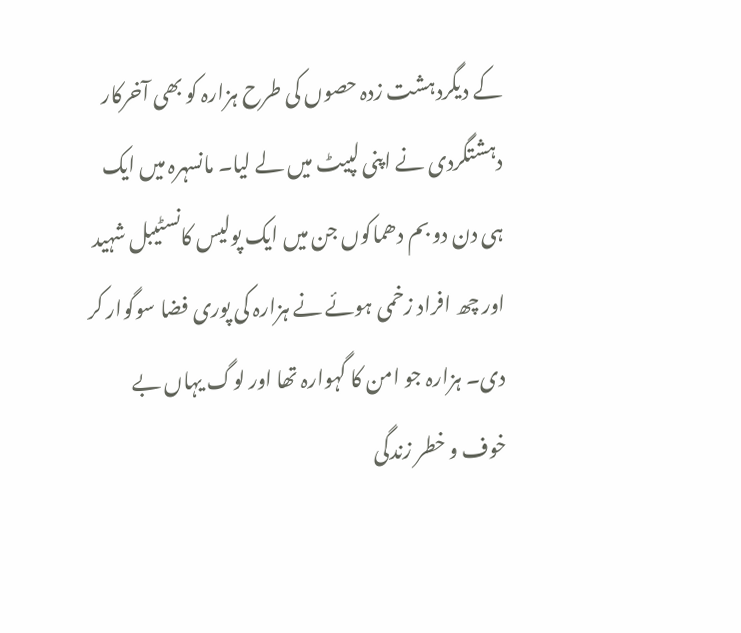کے دیگردہشت زدہ حصوں کی طرح ہزارہ کو بھی آخرکار دہشتگردی نے اپنی لپیٹ میں لے لیا۔ مانسہرہ میں ایک ہی دن دو بم دھماکوں جن میں ایک پولیس کانسٹیبل شہید اور چھ افراد زخمی ہوئے نے ہزارہ کی پوری فضا سوگوار کر دی۔ ہزارہ جو امن کا گہوارہ تھا اور لوگ یہاں بے خوف و خطر زندگی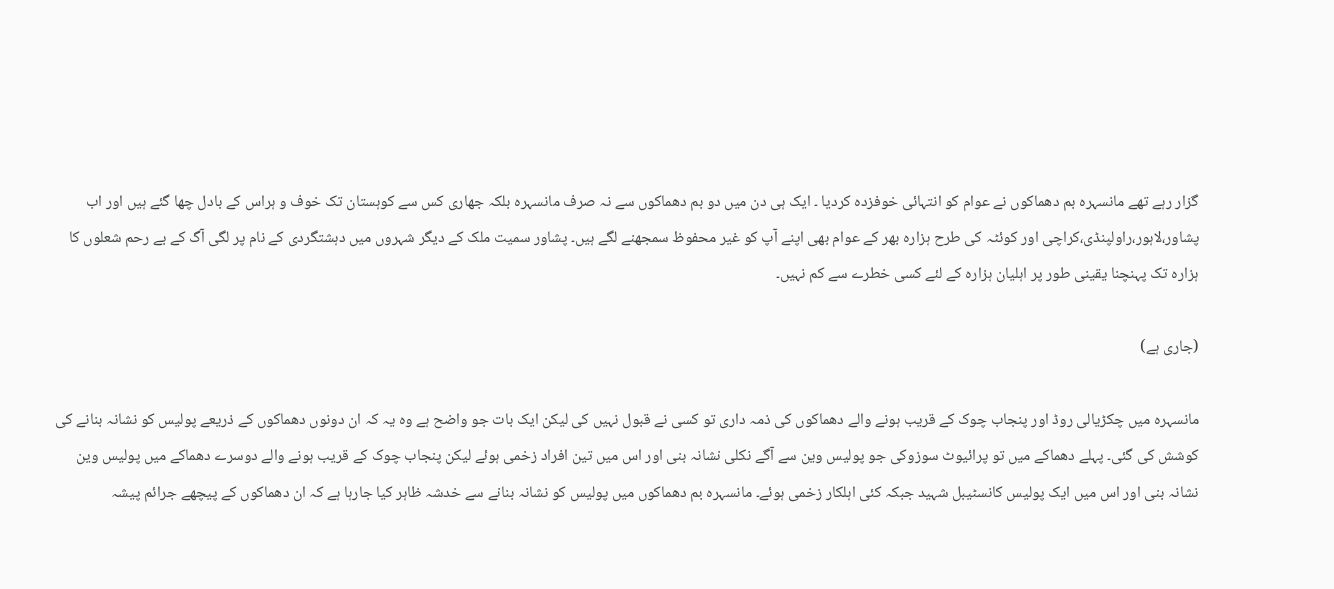گزار رہے تھے مانسہرہ بم دھماکوں نے عوام کو انتہائی خوفزدہ کردیا ۔ ایک ہی دن میں دو بم دھماکوں سے نہ صرف مانسہرہ بلکہ جھاری کس سے کوہستان تک خوف و ہراس کے بادل چھا گئے ہیں اور اب پشاور،لاہور،راولپنڈی،کراچی اور کوئٹہ کی طرح ہزارہ بھر کے عوام بھی اپنے آپ کو غیر محفوظ سمجھنے لگے ہیں۔ پشاور سمیت ملک کے دیگر شہروں میں دہشتگردی کے نام پر لگی آگ کے بے رحم شعلوں کا ہزارہ تک پہنچنا یقینی طور پر اہلیان ہزارہ کے لئے کسی خطرے سے کم نہیں۔

(جاری ہے)

مانسہرہ میں چکڑیالی روڈ اور پنجاب چوک کے قریب ہونے والے دھماکوں کی ذمہ داری تو کسی نے قبول نہیں کی لیکن ایک بات جو واضح ہے وہ یہ کہ ان دونوں دھماکوں کے ذریعے پولیس کو نشانہ بنانے کی کوشش کی گئی۔ پہلے دھماکے میں تو پرائیوٹ سوزوکی جو پولیس وین سے آگے نکلی نشانہ بنی اور اس میں تین افراد زخمی ہوئے لیکن پنجاب چوک کے قریب ہونے والے دوسرے دھماکے میں پولیس وین نشانہ بنی اور اس میں ایک پولیس کانسٹیبل شہید جبکہ کئی اہلکار زخمی ہوئے۔ مانسہرہ بم دھماکوں میں پولیس کو نشانہ بنانے سے خدشہ ظاہر کیا جارہا ہے کہ ان دھماکوں کے پیچھے جرائم پیشہ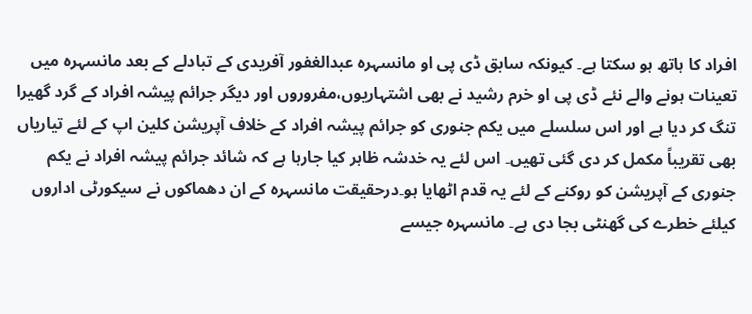افراد کا ہاتھ ہو سکتا ہے۔ کیونکہ سابق ڈی پی او مانسہرہ عبدالغفور آفریدی کے تبادلے کے بعد مانسہرہ میں تعینات ہونے والے نئے ڈی پی او خرم رشید نے بھی اشتہاریوں،مفروروں اور دیگر جرائم پیشہ افراد کے گرد گھیرا تنگ کر دیا ہے اور اس سلسلے میں یکم جنوری کو جرائم پیشہ افراد کے خلاف آپریشن کلین اپ کے لئے تیاریاں بھی تقریباً مکمل کر دی گئی تھیں۔ اس لئے یہ خدشہ ظاہر کیا جارہا ہے کہ شائد جرائم پیشہ افراد نے یکم جنوری کے آپریشن کو روکنے کے لئے یہ قدم اٹھایا ہو۔درحقیقت مانسہرہ کے ان دھماکوں نے سیکورٹی اداروں کیلئے خطرے کی گھنٹی بجا دی ہے۔ مانسہرہ جیسے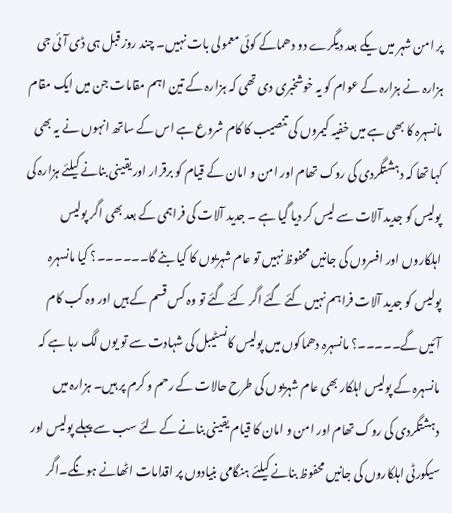پر امن شہر میں یکے بعد دیگرے دو دھماکے کوئی معمولی بات نہیں۔ چند روز قبل ہی ڈی آئی جی ہزارہ نے ہزارہ کے عوام کو یہ خوشخبری دی تھی کہ ہزارہ کے تین اہم مقامات جن میں ایک مقام مانسہرہ کا بھی ہے میں خفیہ کیمروں کی تنصیب کا کام شروع ہے اس کے ساتھ انہوں نے یہ بھی کہا تھا کہ دہشتگردی کی روک تھام اور امن و امان کے قیام کو برقرار اور یقینی بنانے کیلئے ہزارہ کی پولیس کو جدید آلات سے لیس کر دیا گیا ہے ۔ جدید آلات کی فراہمی کے بعد بھی اگر پولیس اہلکاروں اور افسروں کی جانیں محفوظ نہیں تو عام شہریوں کا کیا بنے گا۔۔۔۔۔۔؟ کیا مانسہرہ پولیس کو جدید آلات فراہم نہیں کئے گئے اگر کئے گئے تو وہ کس قسم کے ہیں اور وہ کب کام آئیں گے۔۔۔۔۔؟ مانسہرہ دھماکوں میں پولیس کانسٹیبل کی شہادت سے تو یوں لگ رہا ہے کہ مانسہرہ کے پولیس اہلکار بھی عام شہریوں کی طرح حالات کے رحم و کرم پر ہیں۔ ہزارہ میں دہشتگردی کی روک تھام اور امن و امان کا قیام یقینی بنانے کے لئے سب سے پہلے پولیس اور سیکورٹی اہلکاروں کی جانیں محفوظ بنانے کیلئے ہنگامی بنیادوں پر اقدامات اٹھانے ہونگے۔اگر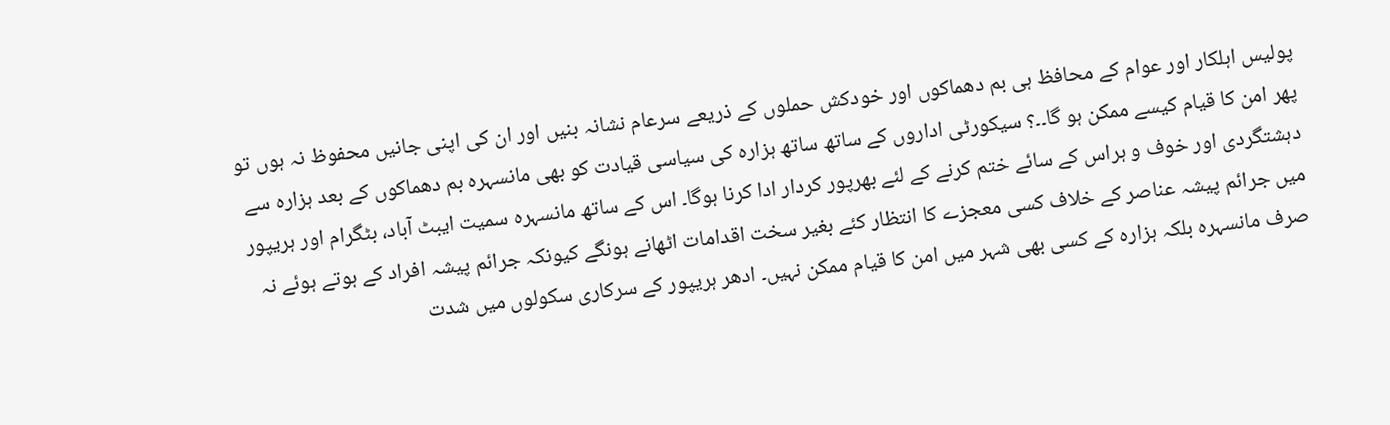پولیس اہلکار اور عوام کے محافظ ہی بم دھماکوں اور خودکش حملوں کے ذریعے سرعام نشانہ بنیں اور ان کی اپنی جانیں محفوظ نہ ہوں تو پھر امن کا قیام کیسے ممکن ہو گا۔۔؟ سیکورٹی اداروں کے ساتھ ساتھ ہزارہ کی سیاسی قیادت کو بھی مانسہرہ بم دھماکوں کے بعد ہزارہ سے دہشتگردی اور خوف و ہراس کے سائے ختم کرنے کے لئے بھرپور کردار ادا کرنا ہوگا۔ اس کے ساتھ مانسہرہ سمیت ایبٹ آباد، بٹگرام اور ہریپور میں جرائم پیشہ عناصر کے خلاف کسی معجزے کا انتظار کئے بغیر سخت اقدامات اٹھانے ہونگے کیونکہ جرائم پیشہ افراد کے ہوتے ہوئے نہ صرف مانسہرہ بلکہ ہزارہ کے کسی بھی شہر میں امن کا قیام ممکن نہیں۔ ادھر ہریپور کے سرکاری سکولوں میں شدت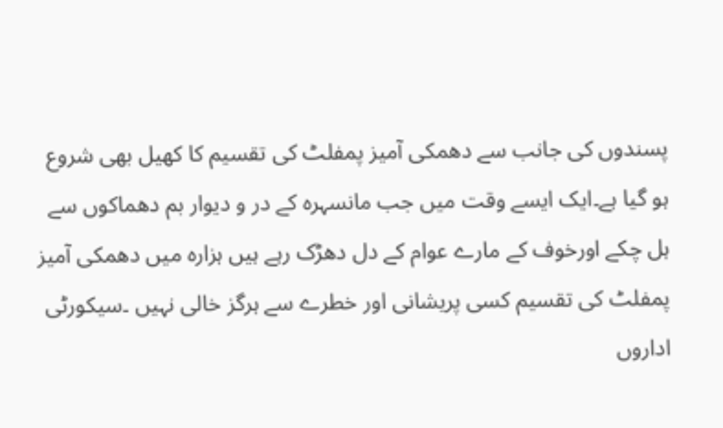پسندوں کی جانب سے دھمکی آمیز پمفلٹ کی تقسیم کا کھیل بھی شروع ہو گیا ہے۔ایک ایسے وقت میں جب مانسہرہ کے در و دیوار بم دھماکوں سے ہل چکے اورخوف کے مارے عوام کے دل دھڑک رہے ہیں ہزارہ میں دھمکی آمیز پمفلٹ کی تقسیم کسی پریشانی اور خطرے سے ہرگز خالی نہیں ۔سیکورٹی اداروں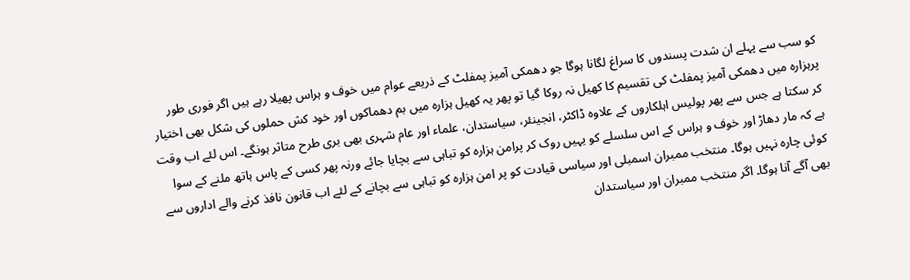کو سب سے پہلے ان شدت پسندوں کا سراغ لگانا ہوگا جو دھمکی آمیز پمفلٹ کے ذریعے عوام میں خوف و ہراس پھیلا رہے ہیں اگر فوری طور پرہزارہ میں دھمکی آمیز پمفلٹ کی تقسیم کا کھیل نہ روکا گیا تو پھر یہ کھیل ہزارہ میں بم دھماکوں اور خود کش حملوں کی شکل بھی اختیار کر سکتا ہے جس سے پھر پولیس اہلکاروں کے علاوہ ڈاکٹر، انجینئر، سیاستدان، علماء اور عام شہری بھی بری طرح متاثر ہونگے۔ اس لئے اب وقت ہے کہ مار دھاڑ اور خوف و ہراس کے اس سلسلے کو یہیں روک کر پرامن ہزارہ کو تباہی سے بچایا جائے ورنہ پھر کسی کے پاس ہاتھ ملنے کے سوا کوئی چارہ نہیں ہوگا۔ منتخب ممبران اسمبلی اور سیاسی قیادت کو پر امن ہزارہ کو تباہی سے بچانے کے لئے اب قانون نافذ کرنے والے اداروں سے بھی آگے آنا ہوگا۔ اگر منتخب ممبران اور سیاستدان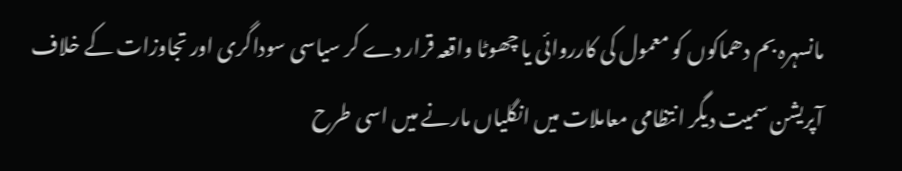مانسہرہ بم دھماکوں کو معمول کی کارروائی یا چھوٹا واقعہ قرار دے کر سیاسی سوداگری اور تجاوزات کے خلاف آپریشن سمیت دیگر انتظامی معاملات میں انگلیاں مارنے میں اسی طرح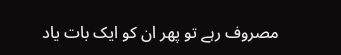مصروف رہے تو پھر ان کو ایک بات یاد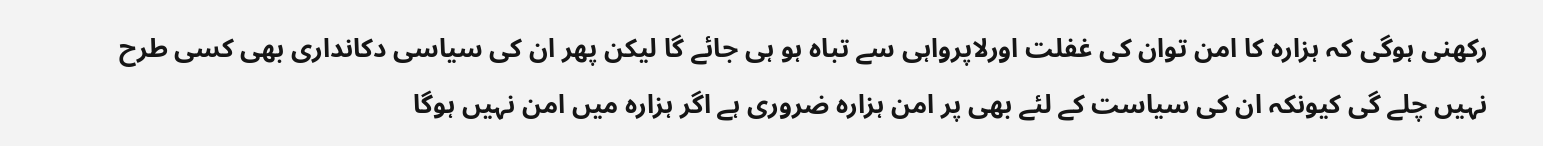رکھنی ہوگی کہ ہزارہ کا امن توان کی غفلت اورلاپرواہی سے تباہ ہو ہی جائے گا لیکن پھر ان کی سیاسی دکانداری بھی کسی طرح نہیں چلے گی کیونکہ ان کی سیاست کے لئے بھی پر امن ہزارہ ضروری ہے اگر ہزارہ میں امن نہیں ہوگا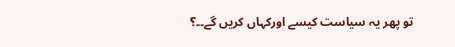تو پھر یہ سیاست کیسے اورکہاں کریں گے۔۔؟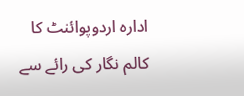ادارہ اردوپوائنٹ کا کالم نگار کی رائے سے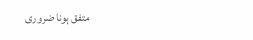متفق ہونا ضروری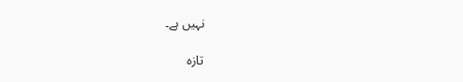نہیں ہے۔

تازہ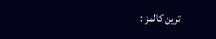ترین کالمز :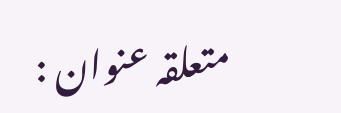متعلقہ عنوان :